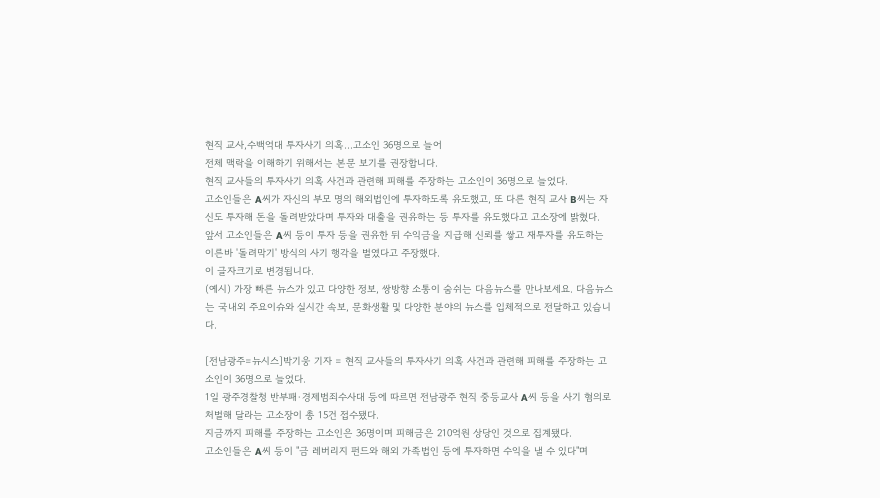현직 교사,수백억대 투자사기 의혹…고소인 36명으로 늘어
전체 맥락을 이해하기 위해서는 본문 보기를 권장합니다.
현직 교사들의 투자사기 의혹 사건과 관련해 피해를 주장하는 고소인이 36명으로 늘었다.
고소인들은 A씨가 자신의 부모 명의 해외법인에 투자하도록 유도했고, 또 다른 현직 교사 B씨는 자신도 투자해 돈을 돌려받았다며 투자와 대출을 권유하는 등 투자를 유도했다고 고소장에 밝혔다.
앞서 고소인들은 A씨 등이 투자 등을 권유한 뒤 수익금을 지급해 신뢰를 쌓고 재투자를 유도하는 이른바 '돌려막기' 방식의 사기 행각을 벌였다고 주장했다.
이 글자크기로 변경됩니다.
(예시) 가장 빠른 뉴스가 있고 다양한 정보, 쌍방향 소통이 숨쉬는 다음뉴스를 만나보세요. 다음뉴스는 국내외 주요이슈와 실시간 속보, 문화생활 및 다양한 분야의 뉴스를 입체적으로 전달하고 있습니다.

[전남광주=뉴시스]박기웅 기자 = 현직 교사들의 투자사기 의혹 사건과 관련해 피해를 주장하는 고소인이 36명으로 늘었다.
1일 광주경찰청 반부패·경제범죄수사대 등에 따르면 전남광주 현직 중등교사 A씨 등을 사기 혐의로 처벌해 달라는 고소장이 총 15건 접수됐다.
지금까지 피해를 주장하는 고소인은 36명이며 피해금은 210억원 상당인 것으로 집계됐다.
고소인들은 A씨 등이 "금 레버리지 펀드와 해외 가족법인 등에 투자하면 수익을 낼 수 있다"며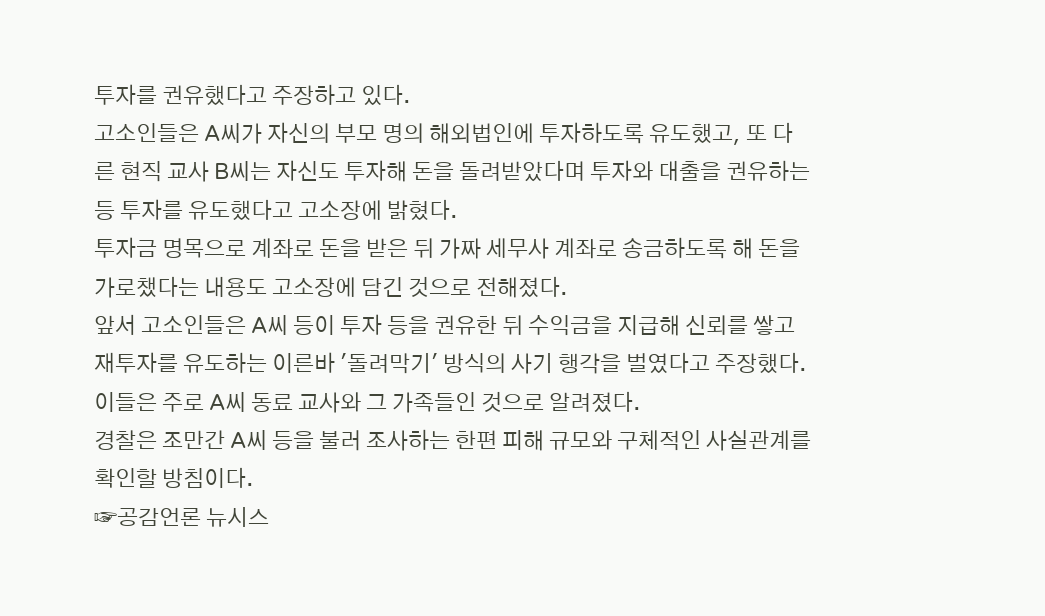투자를 권유했다고 주장하고 있다.
고소인들은 A씨가 자신의 부모 명의 해외법인에 투자하도록 유도했고, 또 다른 현직 교사 B씨는 자신도 투자해 돈을 돌려받았다며 투자와 대출을 권유하는 등 투자를 유도했다고 고소장에 밝혔다.
투자금 명목으로 계좌로 돈을 받은 뒤 가짜 세무사 계좌로 송금하도록 해 돈을 가로챘다는 내용도 고소장에 담긴 것으로 전해졌다.
앞서 고소인들은 A씨 등이 투자 등을 권유한 뒤 수익금을 지급해 신뢰를 쌓고 재투자를 유도하는 이른바 '돌려막기' 방식의 사기 행각을 벌였다고 주장했다. 이들은 주로 A씨 동료 교사와 그 가족들인 것으로 알려졌다.
경찰은 조만간 A씨 등을 불러 조사하는 한편 피해 규모와 구체적인 사실관계를 확인할 방침이다.
☞공감언론 뉴시스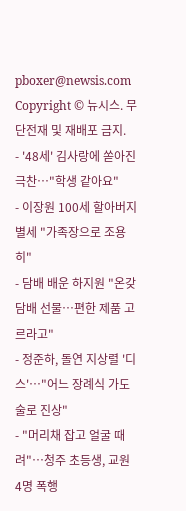pboxer@newsis.com
Copyright © 뉴시스. 무단전재 및 재배포 금지.
- '48세' 김사랑에 쏟아진 극찬…"학생 같아요"
- 이장원 100세 할아버지 별세 "가족장으로 조용히"
- 담배 배운 하지원 "온갖 담배 선물…편한 제품 고르라고"
- 정준하, 돌연 지상렬 '디스'…"어느 장례식 가도 술로 진상"
- "머리채 잡고 얼굴 때려"…청주 초등생, 교원 4명 폭행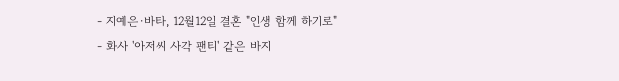- 지예은·바타, 12월12일 결혼 "인생 함께 하기로"
- 화사 '아저씨 사각 팬티' 같은 바지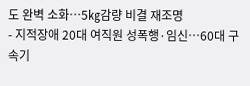도 완벽 소화…5㎏감량 비결 재조명
- 지적장애 20대 여직원 성폭행·임신…60대 구속기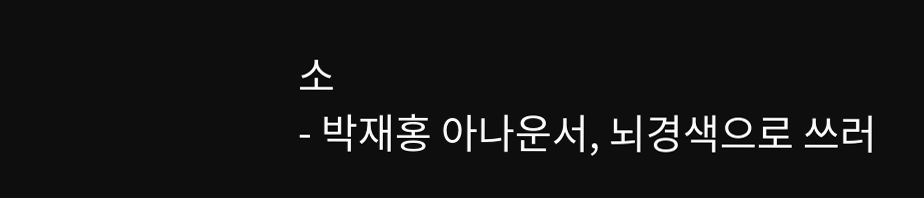소
- 박재홍 아나운서, 뇌경색으로 쓰러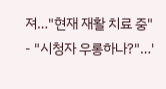져…"현재 재활 치료 중"
- "시청자 우롱하나?"…'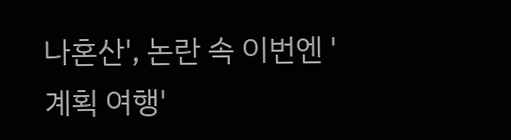나혼산', 논란 속 이번엔 '계획 여행'